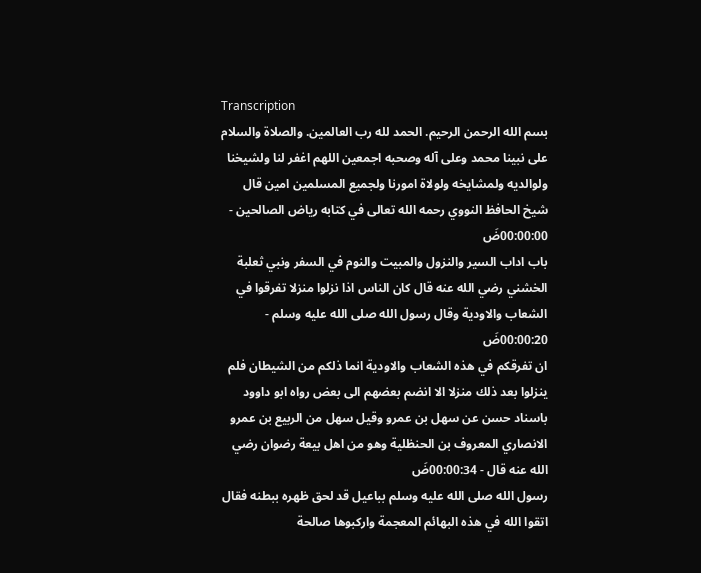Transcription
بسم الله الرحمن الرحيم. الحمد لله رب العالمين. والصلاة والسلام على نبينا محمد وعلى آله وصحبه اجمعين اللهم اغفر لنا ولشيخنا ولوالديه ولمشايخه ولولاة امورنا ولجميع المسلمين امين قال شيخ الحافظ النووي رحمه الله تعالى في كتابه رياض الصالحين - 00:00:00ضَ
باب اداب السير والنزول والمبيت والنوم في السفر ونبي ثعلبة الخشني رضي الله عنه قال كان الناس اذا نزلوا منزلا تفرقوا في الشعاب والاودية وقال رسول الله صلى الله عليه وسلم - 00:00:20ضَ
ان تفرقكم في هذه الشعاب والاودية انما ذلكم من الشيطان فلم ينزلوا بعد ذلك منزلا الا انضم بعضهم الى بعض رواه ابو داوود باسناد حسن عن سهل بن عمرو وقيل سهل من الربيع بن عمرو الانصاري المعروف بن الحنظلية وهو من اهل بيعة رضوان رضي الله عنه قال - 00:00:34ضَ
رسول الله صلى الله عليه وسلم بباعيل قد لحق ظهره ببطنه فقال اتقوا الله في هذه البهائم المعجمة واركبوها صالحة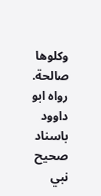وكلوها صالحة. رواه ابو داوود باسناد صحيح نبي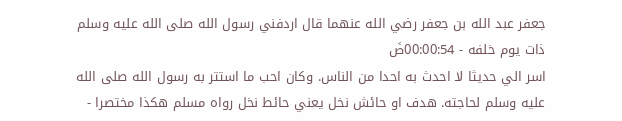جعفر عبد الله بن جعفر رضي الله عنهما قال اردفني رسول الله صلى الله عليه وسلم ذات يوم خلفه - 00:00:54ضَ
اسر الي حديثا لا احدث به احدا من الناس. وكان احب ما استتر به رسول الله صلى الله عليه وسلم لحاجته. هدف او حائش نخل يعني حائط نخل رواه مسلم هكذا مختصرا -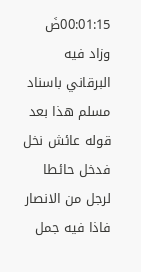00:01:15ضَ
وزاد فيه البرقاني باسناد مسلم هذا بعد قوله عائش نخل فدخل حائطا لرجل من الانصار فاذا فيه جمل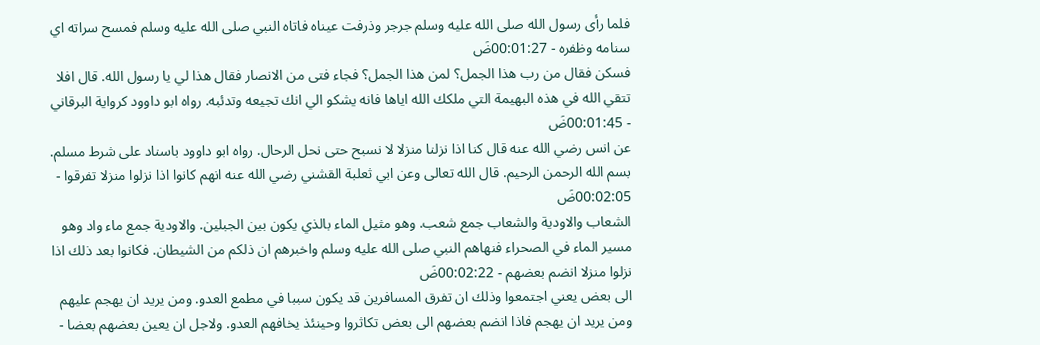فلما رأى رسول الله صلى الله عليه وسلم جرجر وذرفت عيناه فاتاه النبي صلى الله عليه وسلم فمسح سراته اي سنامه وظفره - 00:01:27ضَ
فسكن فقال من رب هذا الجمل؟ لمن هذا الجمل؟ فجاء فتى من الانصار فقال هذا لي يا رسول الله. قال افلا تتقي الله في هذه البهيمة التي ملكك الله اياها فانه يشكو الي انك تجيعه وتدئبه. رواه ابو داوود كرواية البرقاني - 00:01:45ضَ
عن انس رضي الله عنه قال كنا اذا نزلنا منزلا لا نسبح حتى نحل الرحال. رواه ابو داوود باسناد على شرط مسلم. بسم الله الرحمن الرحيم. قال الله تعالى وعن ابي ثعلبة القشني رضي الله عنه انهم كانوا اذا نزلوا منزلا تفرقوا - 00:02:05ضَ
الشعاب والاودية والشعاب جمع شعب. وهو مثيل الماء بالذي يكون بين الجبلين. والاودية جمع ماء واد وهو مسير الماء في الصحراء فنهاهم النبي صلى الله عليه وسلم واخبرهم ان ذلكم من الشيطان. فكانوا بعد ذلك اذا نزلوا منزلا انضم بعضهم - 00:02:22ضَ
الى بعض يعني اجتمعوا وذلك ان تفرق المسافرين قد يكون سببا في مطمع العدو. ومن يريد ان يهجم عليهم ومن يريد ان يهجم فاذا انضم بعضهم الى بعض تكاثروا وحينئذ يخافهم العدو. ولاجل ان يعين بعضهم بعضا -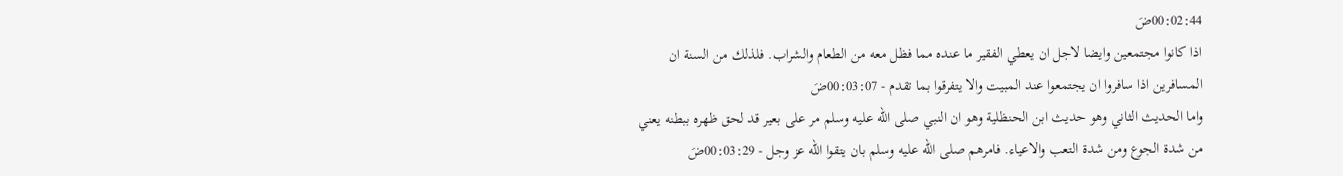00:02:44ضَ
اذا كانوا مجتمعين وايضا لاجل ان يعطي الفقير ما عنده مما فظل معه من الطعام والشراب. فلذلك من السنة ان المسافرين اذا سافروا ان يجتمعوا عند المبيت والا يتفرقوا بما تقدم - 00:03:07ضَ
واما الحديث الثاني وهو حديث ابن الحنظلية وهو ان النبي صلى الله عليه وسلم مر على بعير قد لحق ظهره ببطنه يعني من شدة الجوع ومن شدة التعب والاعياء. فامرهم صلى الله عليه وسلم بان يتقوا الله عز وجل - 00:03:29ضَ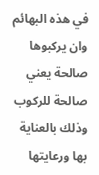في هذه البهائم وان يركبوها صالحة يعني صالحة للركوب وذلك بالعناية بها ورعايتها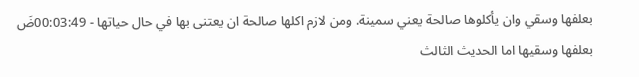بعلفها وسقي وان يأكلوها صالحة يعني سمينة. ومن لازم اكلها صالحة ان يعتنى بها في حال حياتها - 00:03:49ضَ
بعلفها وسقيها اما الحديث الثالث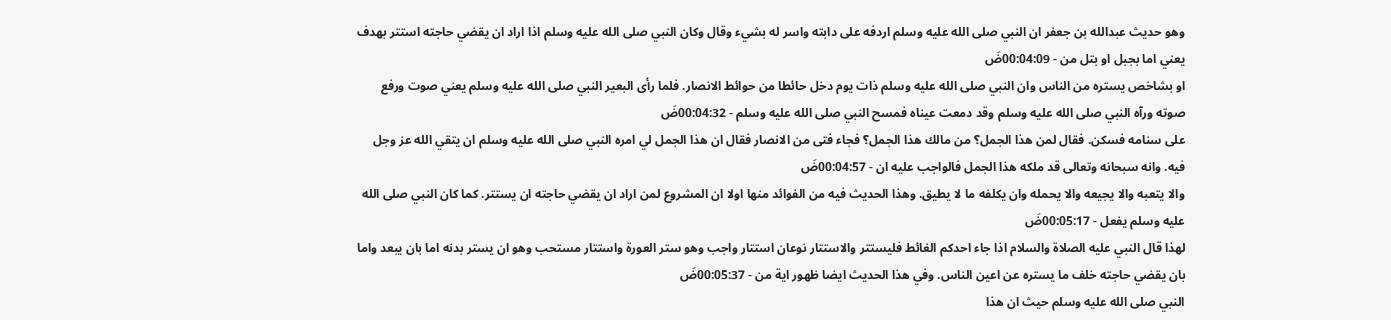وهو حديث عبدالله بن جعفر ان النبي صلى الله عليه وسلم اردفه على دابته واسر له بشيء وقال وكان النبي صلى الله عليه وسلم اذا اراد ان يقضي حاجته استتر بهدف يعني اما بجبل او بتل من - 00:04:09ضَ
او بشاخص يستره من الناس وان النبي صلى الله عليه وسلم ذات يوم دخل حائطا من حوائط الانصار. فلما رأى البعير النبي صلى الله عليه وسلم يعني صوت ورفع صوته ورآه النبي صلى الله عليه وسلم وقد دمعت عيناه فمسح النبي صلى الله عليه وسلم - 00:04:32ضَ
على سنامه فسكن. فقال لمن هذا الجمل؟ من مالك هذا الجمل؟ فجاء فتى من الانصار فقال ان هذا الجمل لي امره النبي صلى الله عليه وسلم ان يتقي الله عز وجل فيه. وانه سبحانه وتعالى قد ملكه هذا الجمل فالواجب عليه ان - 00:04:57ضَ
والا يتعبه والا يجيعه والا يحمله وان يكلفه ما لا يطيق. وهذا الحديث فيه من الفوائد منها اولا ان المشروع لمن اراد ان يقضي حاجته ان يستتر. كما كان النبي صلى الله عليه وسلم يفعل - 00:05:17ضَ
لهذا قال النبي عليه الصلاة والسلام اذا جاء احدكم الغائط فليستتر والاستتار نوعان استتار واجب وهو ستر العورة واستتار مستحب وهو ان يستر بدنه اما بان يبعد واما بان يقضي حاجته خلف ما يستره عن اعين الناس. وفي هذا الحديث ايضا ظهور اية من - 00:05:37ضَ
النبي صلى الله عليه وسلم حيث ان هذا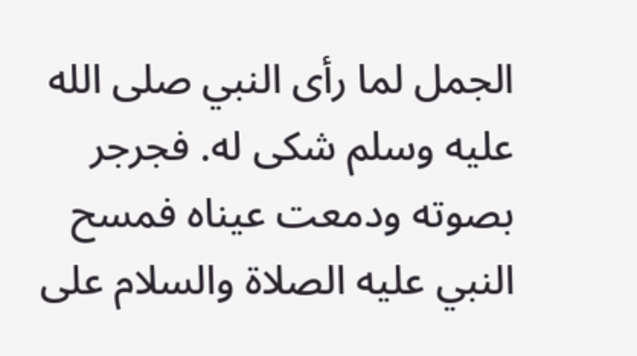الجمل لما رأى النبي صلى الله عليه وسلم شكى له. فجرجر بصوته ودمعت عيناه فمسح النبي عليه الصلاة والسلام على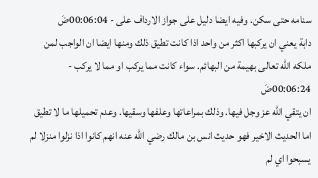سنامه حتى سكن. وفيه ايضا دليل على جواز الارداف على - 00:06:04ضَ
دابة يعني ان يركبها اكثر من واحد اذا كانت تطيق ذلك ومنها ايضا ان الواجب لمن ملكه الله تعالى بهيمة من البهائم. سواء كانت مما يركب او مما لا يركب - 00:06:24ضَ
ان يتقي الله عز وجل فيها. وذلك بمراعاتها وعلفها وسقيها. وعدم تحميلها ما لا تطيق اما الحديث الاخير فهو حديث انس بن مالك رضي الله عنه انهم كانوا اذا نزلوا منزلا لم يسبحوا اي لم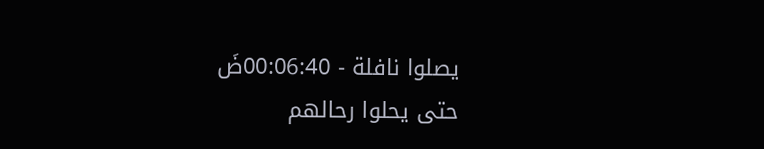يصلوا نافلة - 00:06:40ضَ
حتى يحلوا رحالهم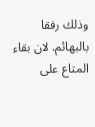وذلك رفقا بالبهائم. لان بقاء المتاع على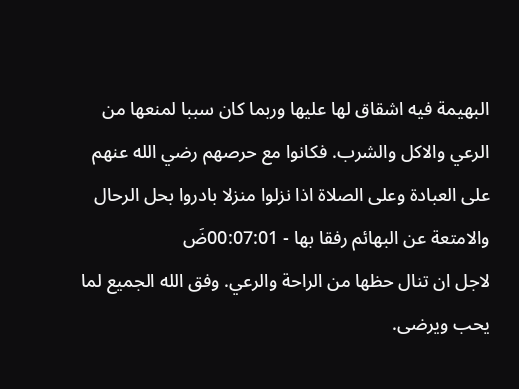البهيمة فيه اشقاق لها عليها وربما كان سببا لمنعها من الرعي والاكل والشرب. فكانوا مع حرصهم رضي الله عنهم على العبادة وعلى الصلاة اذا نزلوا منزلا بادروا بحل الرحال والامتعة عن البهائم رفقا بها - 00:07:01ضَ
لاجل ان تنال حظها من الراحة والرعي. وفق الله الجميع لما يحب ويرضى.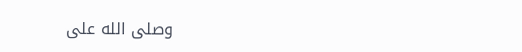وصلى الله على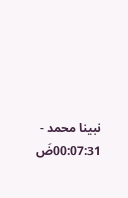نبينا محمد - 00:07:31ضَ